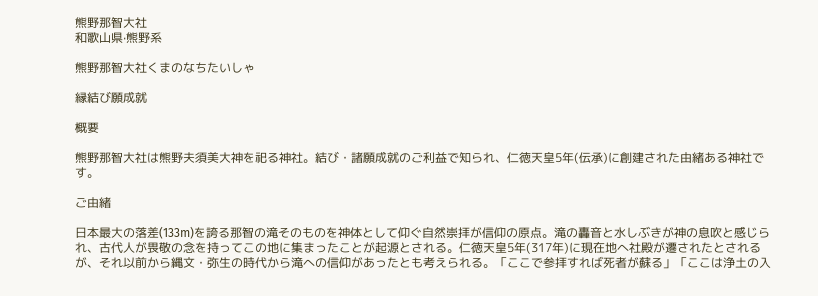熊野那智大社
和歌山県·熊野系

熊野那智大社くまのなちたいしゃ

縁結び願成就

概要

熊野那智大社は熊野夫須美大神を祀る神社。結び・諸願成就のご利益で知られ、仁徳天皇5年(伝承)に創建された由緒ある神社です。

ご由緒

日本最大の落差(133m)を誇る那智の滝そのものを神体として仰ぐ自然崇拝が信仰の原点。滝の轟音と水しぶきが神の息吹と感じられ、古代人が畏敬の念を持ってこの地に集まったことが起源とされる。仁徳天皇5年(317年)に現在地へ社殿が遷されたとされるが、それ以前から縄文・弥生の時代から滝への信仰があったとも考えられる。「ここで参拝すれば死者が蘇る」「ここは浄土の入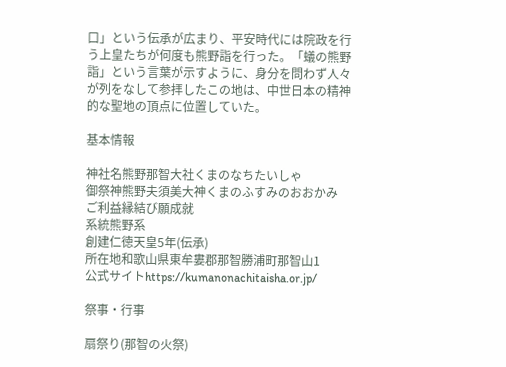口」という伝承が広まり、平安時代には院政を行う上皇たちが何度も熊野詣を行った。「蟻の熊野詣」という言葉が示すように、身分を問わず人々が列をなして参拝したこの地は、中世日本の精神的な聖地の頂点に位置していた。

基本情報

神社名熊野那智大社くまのなちたいしゃ
御祭神熊野夫須美大神くまのふすみのおおかみ
ご利益縁結び願成就
系統熊野系
創建仁徳天皇5年(伝承)
所在地和歌山県東牟婁郡那智勝浦町那智山1
公式サイトhttps://kumanonachitaisha.or.jp/

祭事・行事

扇祭り(那智の火祭)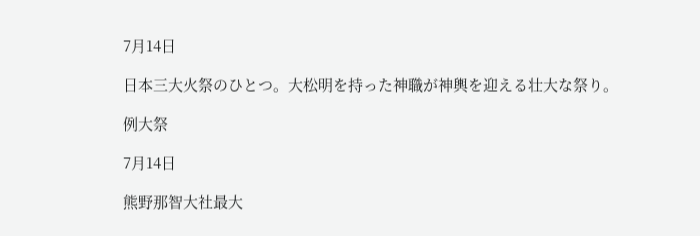7月14日

日本三大火祭のひとつ。大松明を持った神職が神輿を迎える壮大な祭り。

例大祭

7月14日

熊野那智大社最大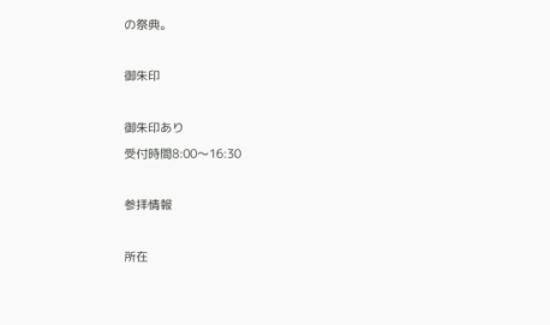の祭典。

御朱印

御朱印あり
受付時間8:00〜16:30

参拝情報

所在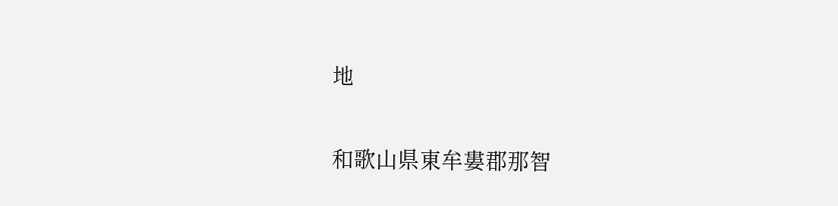地

和歌山県東牟婁郡那智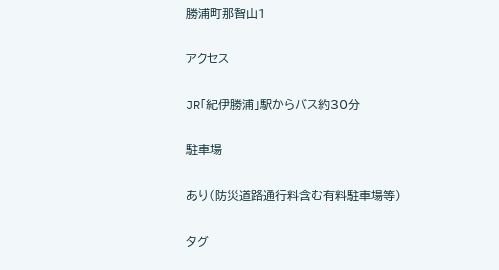勝浦町那智山1

アクセス

JR「紀伊勝浦」駅からバス約30分

駐車場

あり(防災道路通行料含む有料駐車場等)

タグ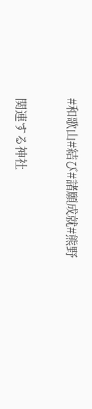#和歌山#結び#諸願成就#熊野

関連する神社